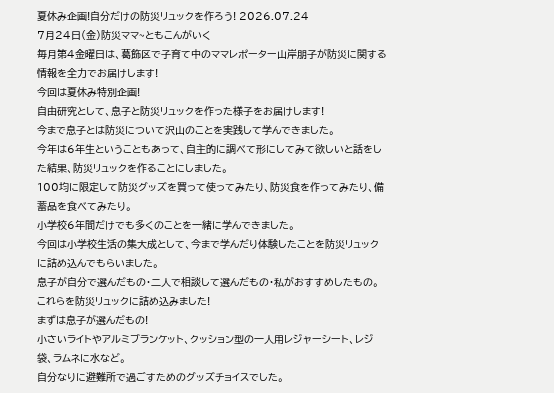夏休み企画!自分だけの防災リュックを作ろう! 2026.07.24
7月24日(金)防災ママ~ともこんがいく
毎月第4金曜日は、葛飾区で子育て中のママレポーター山岸朋子が防災に関する情報を全力でお届けします!
今回は夏休み特別企画!
自由研究として、息子と防災リュックを作った様子をお届けします!
今まで息子とは防災について沢山のことを実践して学んできました。
今年は6年生ということもあって、自主的に調べて形にしてみて欲しいと話をした結果、防災リュックを作ることにしました。
100均に限定して防災グッズを買って使ってみたり、防災食を作ってみたり、備蓄品を食べてみたり。
小学校6年間だけでも多くのことを一緒に学んできました。
今回は小学校生活の集大成として、今まで学んだり体験したことを防災リュックに詰め込んでもらいました。
息子が自分で選んだもの・二人で相談して選んだもの・私がおすすめしたもの。
これらを防災リュックに詰め込みました!
まずは息子が選んだもの!
小さいライトやアルミブランケット、クッション型の一人用レジャーシート、レジ袋、ラムネに水など。
自分なりに避難所で過ごすためのグッズチョイスでした。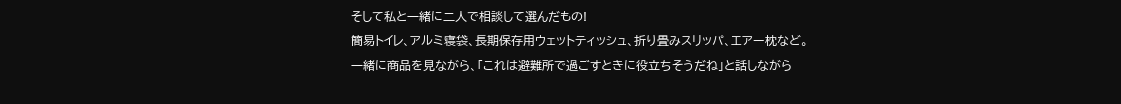そして私と一緒に二人で相談して選んだもの!
簡易トイレ、アルミ寝袋、長期保存用ウェットティッシュ、折り畳みスリッパ、エアー枕など。
一緒に商品を見ながら、「これは避難所で過ごすときに役立ちそうだね」と話しながら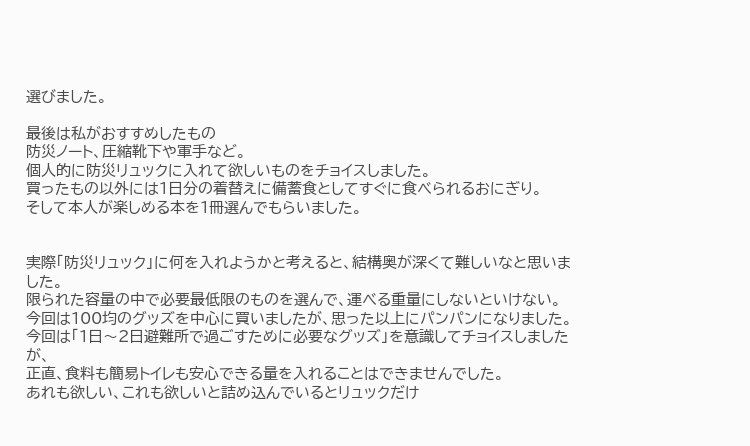選びました。

最後は私がおすすめしたもの
防災ノート、圧縮靴下や軍手など。
個人的に防災リュックに入れて欲しいものをチョイスしました。
買ったもの以外には1日分の着替えに備蓄食としてすぐに食べられるおにぎり。
そして本人が楽しめる本を1冊選んでもらいました。


実際「防災リュック」に何を入れようかと考えると、結構奥が深くて難しいなと思いました。
限られた容量の中で必要最低限のものを選んで、運べる重量にしないといけない。
今回は100均のグッズを中心に買いましたが、思った以上にパンパンになりました。
今回は「1日〜2日避難所で過ごすために必要なグッズ」を意識してチョイスしましたが、
正直、食料も簡易トイレも安心できる量を入れることはできませんでした。
あれも欲しい、これも欲しいと詰め込んでいるとリュックだけ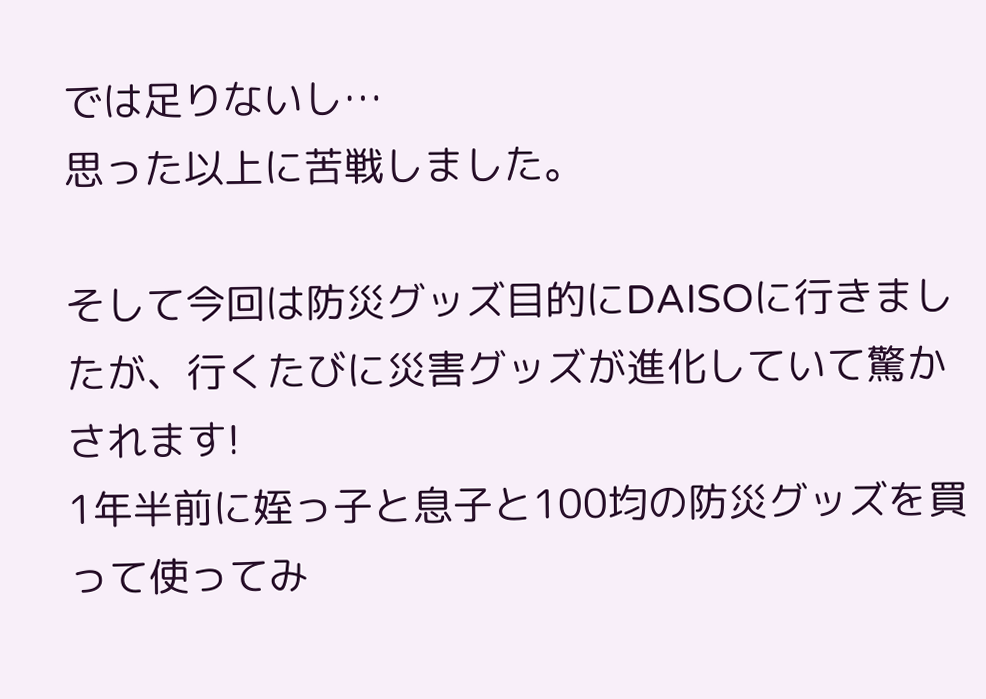では足りないし…
思った以上に苦戦しました。

そして今回は防災グッズ目的にDAISOに行きましたが、行くたびに災害グッズが進化していて驚かされます!
1年半前に姪っ子と息子と100均の防災グッズを買って使ってみ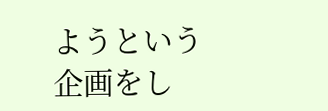ようという企画をし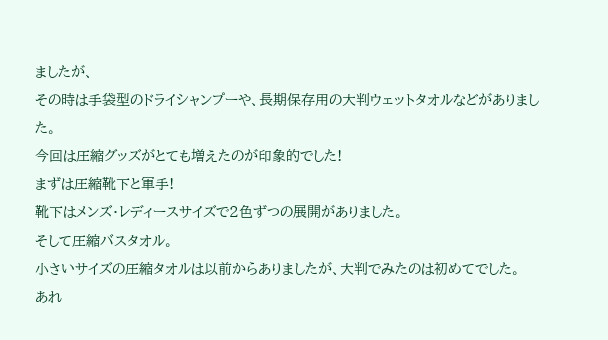ましたが、
その時は手袋型のドライシャンプーや、長期保存用の大判ウェットタオルなどがありました。
今回は圧縮グッズがとても増えたのが印象的でした!
まずは圧縮靴下と軍手!
靴下はメンズ・レディースサイズで2色ずつの展開がありました。
そして圧縮バスタオル。
小さいサイズの圧縮タオルは以前からありましたが、大判でみたのは初めてでした。
あれ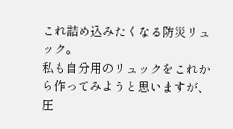これ詰め込みたくなる防災リュック。
私も自分用のリュックをこれから作ってみようと思いますが、圧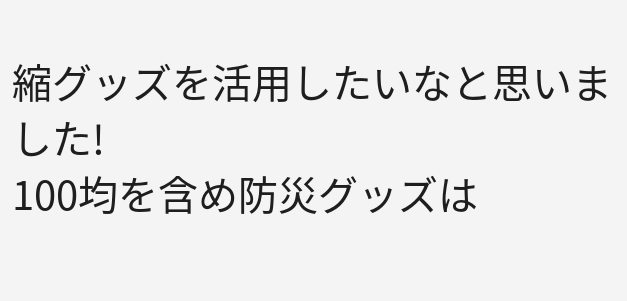縮グッズを活用したいなと思いました!
100均を含め防災グッズは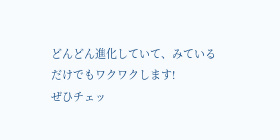どんどん進化していて、みているだけでもワクワクします!
ぜひチェッ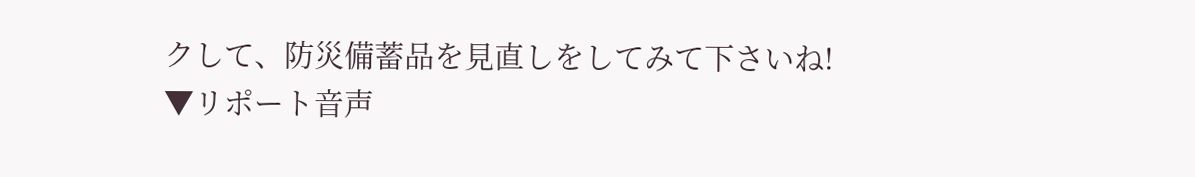クして、防災備蓄品を見直しをしてみて下さいね!
▼リポート音声